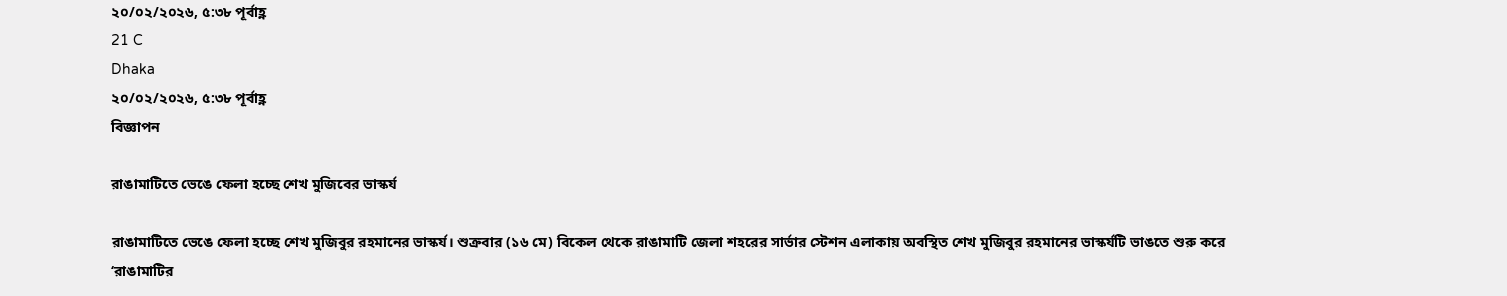২০/০২/২০২৬, ৫:৩৮ পূর্বাহ্ণ
21 C
Dhaka
২০/০২/২০২৬, ৫:৩৮ পূর্বাহ্ণ
বিজ্ঞাপন

রাঙামাটিতে ভেঙে ফেলা হচ্ছে শেখ মুজিবের ভাস্কর্য

রাঙামাটিতে ভেঙে ফেলা হচ্ছে শেখ মুজিবুর রহমানের ভাস্কর্য। শুক্রবার (১৬ মে) বিকেল থেকে রাঙামাটি জেলা শহরের সার্ভার স্টেশন এলাকায় অবস্থিত শেখ মুজিবুর রহমানের ভাস্কর্যটি ভাঙতে শুরু করে ‘রাঙামাটির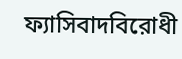ফ্যাসিবাদবিরোধী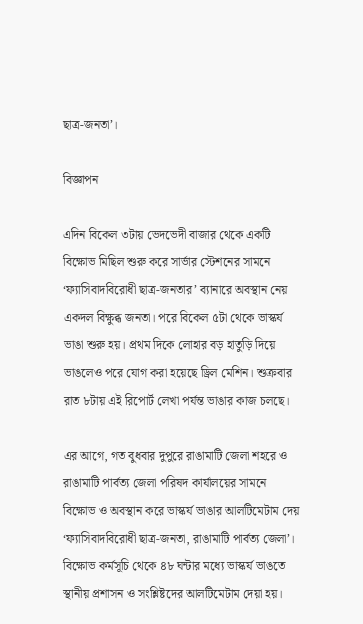ছাত্র-জনতা’।

বিজ্ঞাপন

এদিন বিকেল ৩টায় ভেদভেদী বাজার থেকে একটি বিক্ষোভ মিছিল শুরু করে সার্ভার স্টেশনের সামনে ‘ফ্যাসিবাদবিরোধী ছাত্র-জনতার’ ব্যানারে অবস্থান নেয় একদল বিক্ষুব্ধ জনতা। পরে বিকেল ৫টা থেকে ভাস্কর্য ভাঙা শুরু হয়। প্রথম দিকে লোহার বড় হাতুড়ি দিয়ে ভাঙলেও পরে যোগ করা হয়েছে ড্রিল মেশিন। শুক্রবার রাত ৮টায় এই রিপোর্ট লেখা পর্যন্ত ভাঙার কাজ চলছে।

এর আগে, গত বুধবার দুপুরে রাঙামাটি জেলা শহরে ও রাঙামাটি পার্বত্য জেলা পরিষদ কার্যালয়ের সামনে বিক্ষোভ ও অবস্থান করে ভাস্কর্য ভাঙার আলটিমেটাম দেয় ‘ফ্যাসিবাদবিরোধী ছাত্র-জনতা, রাঙামাটি পার্বত্য জেলা’। বিক্ষোভ কর্মসূচি থেকে ৪৮ ঘন্টার মধ্যে ভাস্কর্য ভাঙতে স্থানীয় প্রশাসন ও সংশ্লিষ্টদের আলটিমেটাম দেয়া হয়।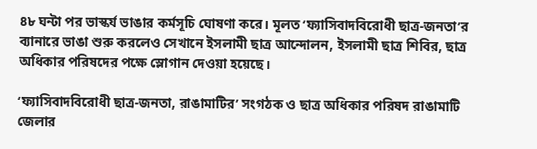৪৮ ঘন্টা পর ভাস্কর্য ভাঙার কর্মসূচি ঘোষণা করে। মূলত ‘ফ্যাসিবাদবিরোধী ছাত্র-জনতা’র ব্যানারে ভাঙা শুরু করলেও সেখানে ইসলামী ছাত্র আন্দোলন, ইসলামী ছাত্র শিবির, ছাত্র অধিকার পরিষদের পক্ষে স্লোগান দেওয়া হয়েছে।

‘ফ্যাসিবাদবিরোধী ছাত্র-জনতা, রাঙামাটির’ সংগঠক ও ছাত্র অধিকার পরিষদ রাঙামাটি জেলার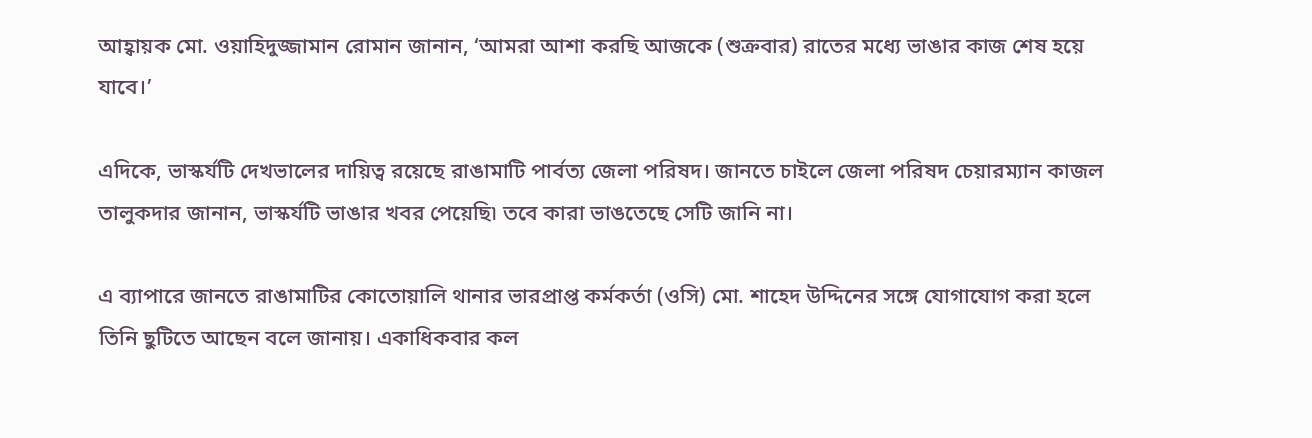আহ্বায়ক মো. ওয়াহিদুজ্জামান রোমান জানান, ‘আমরা আশা করছি আজকে (শুক্রবার) রাতের মধ্যে ভাঙার কাজ শেষ হয়ে যাবে।’

এদিকে, ভাস্কর্যটি দেখভালের দায়িত্ব রয়েছে রাঙামাটি পার্বত্য জেলা পরিষদ। জানতে চাইলে জেলা পরিষদ চেয়ারম্যান কাজল তালুকদার জানান, ভাস্কর্যটি ভাঙার খবর পেয়েছি৷ তবে কারা ভাঙতেছে সেটি জানি না।

এ ব্যাপারে জানতে রাঙামাটির কোতোয়ালি থানার ভারপ্রাপ্ত কর্মকর্তা (ওসি) মো. শাহেদ উদ্দিনের সঙ্গে যোগাযোগ করা হলে তিনি ছুটিতে আছেন বলে জানায়। একাধিকবার কল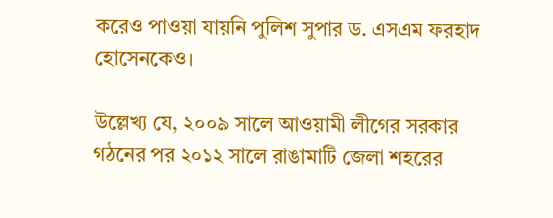করেও পাওয়া যায়নি পুলিশ সুপার ড. এসএম ফরহাদ হোসেনকেও।

উল্লেখ্য যে, ২০০৯ সালে আওয়ামী লীগের সরকার গঠনের পর ২০১২ সালে রাঙামাটি জেলা শহরের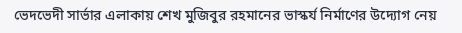ভেদভেদী সার্ভার এলাকায় শেখ মুজিবুর রহমানের ভাস্কর্য নির্মাণের উদ্যোগ নেয়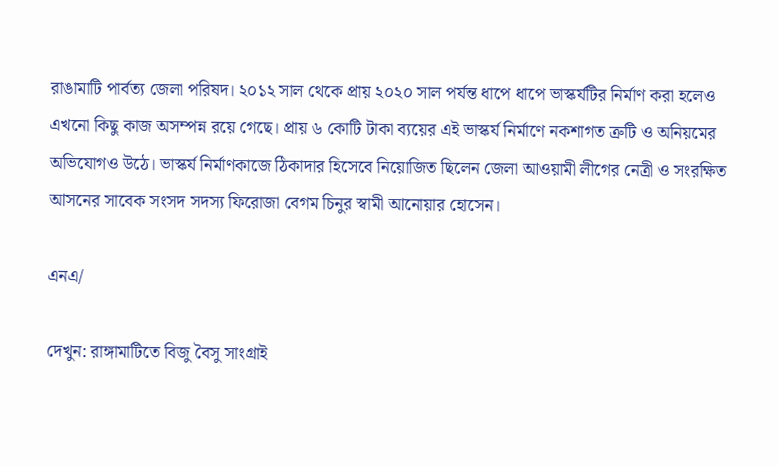রাঙামাটি পার্বত্য জেলা পরিষদ। ২০১২ সাল থেকে প্রায় ২০২০ সাল পর্যন্ত ধাপে ধাপে ভাস্কর্যটির নির্মাণ করা হলেও এখনো কিছু কাজ অসম্পন্ন রয়ে গেছে। প্রায় ৬ কোটি টাকা ব্যয়ের এই ভাস্কর্য নির্মাণে নকশাগত ত্রুটি ও অনিয়মের অভিযোগও উঠে। ভাস্কর্য নির্মাণকাজে ঠিকাদার হিসেবে নিয়োজিত ছিলেন জেলা আওয়ামী লীগের নেত্রী ও সংরক্ষিত আসনের সাবেক সংসদ সদস্য ফিরোজা বেগম চিনুর স্বামী আনোয়ার হোসেন।

এনএ/

দেখুন: রাঙ্গামাটিতে বিজু বৈসু সাংগ্রাই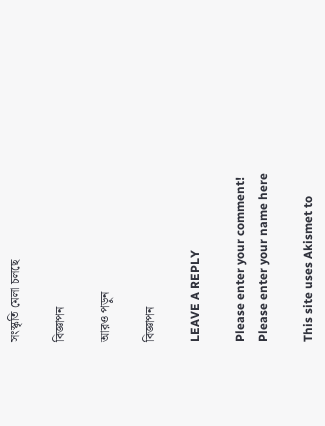সংস্কৃতি মেলা চলছে

বিজ্ঞাপন

আরও পড়ুন

বিজ্ঞাপন

LEAVE A REPLY

Please enter your comment!
Please enter your name here

This site uses Akismet to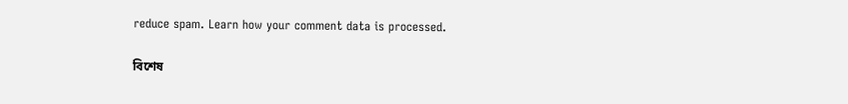reduce spam. Learn how your comment data is processed.

বিশেষ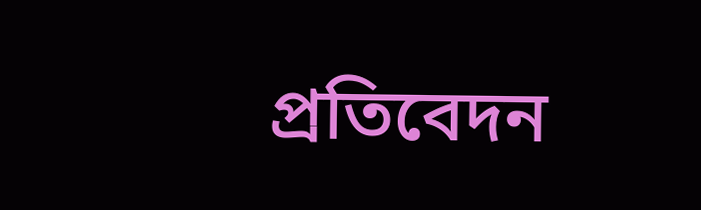প্রতিবেদন